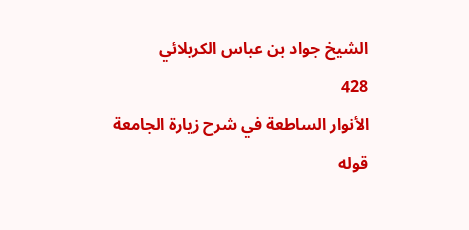الشيخ جواد بن عباس الكربلائي
428
الأنوار الساطعة في شرح زيارة الجامعة
قوله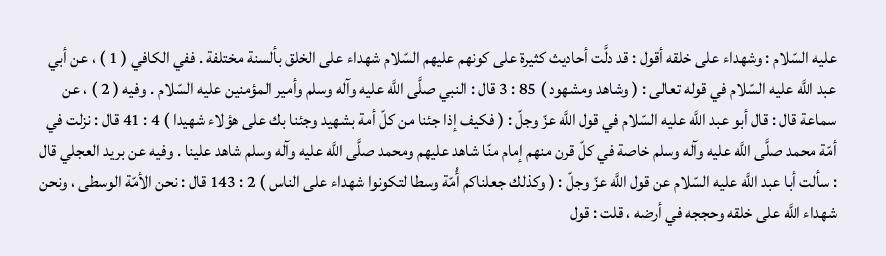عليه السّلام : وشهداء على خلقه أقول : قد دلَّت أحاديث كثيرة على كونهم عليهم السّلام شهداء على الخلق بألسنة مختلفة . ففي الكافي ( 1 ) ، عن أبي عبد اللَّه عليه السّلام في قوله تعالى : ( وشاهد ومشهود ) 85 : 3 قال : النبي صلَّى اللَّه عليه وآله وسلم وأمير المؤمنين عليه السّلام . وفيه ( 2 ) ، عن سماعة قال : قال أبو عبد اللَّه عليه السّلام في قول اللَّه عزّ وجلّ : ( فكيف إذا جئنا من كلّ أمة بشهيد وجئنا بك على هؤلاء شهيدا ) 4 : 41 قال : نزلت في أمّة محمد صلَّى اللَّه عليه وآله وسلم خاصة في كلّ قرن منهم إمام منّا شاهد عليهم ومحمد صلَّى اللَّه عليه وآله وسلم شاهد علينا . وفيه عن بريد العجلي قال : سألت أبا عبد اللَّه عليه السّلام عن قول اللَّه عزّ وجلّ : ( وكذلك جعلناكم أُمّة وسطا لتكونوا شهداء على الناس ) 2 : 143 قال : نحن الأمّة الوسطى ، ونحن شهداء اللَّه على خلقه وحججه في أرضه ، قلت : قول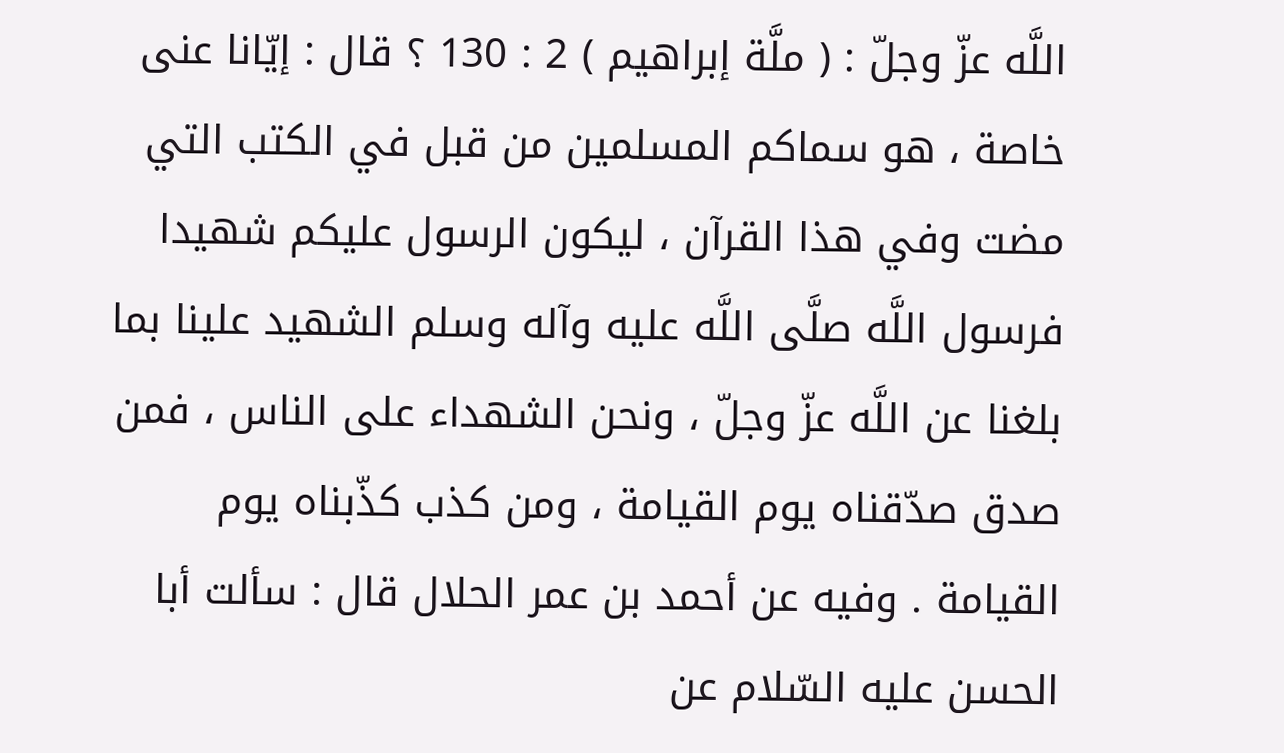اللَّه عزّ وجلّ : ( ملَّة إبراهيم ) 2 : 130 ؟ قال : إيّانا عنى خاصة ، هو سماكم المسلمين من قبل في الكتب التي مضت وفي هذا القرآن ، ليكون الرسول عليكم شهيدا فرسول اللَّه صلَّى اللَّه عليه وآله وسلم الشهيد علينا بما بلغنا عن اللَّه عزّ وجلّ ، ونحن الشهداء على الناس ، فمن صدق صدّقناه يوم القيامة ، ومن كذب كذّبناه يوم القيامة . وفيه عن أحمد بن عمر الحلال قال : سألت أبا الحسن عليه السّلام عن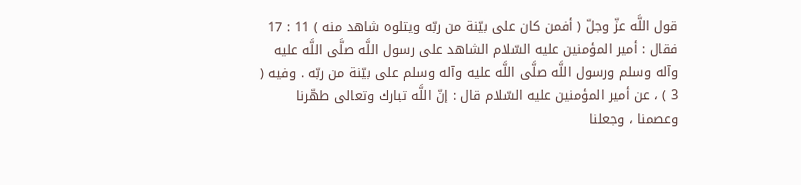قول اللَّه عزّ وجلّ ( أفمن كان على بيّنة من ربّه ويتلوه شاهد منه ) 11 : 17 فقال : أمير المؤمنين عليه السّلام الشاهد على رسول اللَّه صلَّى اللَّه عليه وآله وسلم ورسول اللَّه صلَّى اللَّه عليه وآله وسلم على بيّنة من ربّه . وفيه ( 3 ) ، عن أمير المؤمنين عليه السّلام قال : إنّ اللَّه تبارك وتعالى طهّرنا وعصمنا ، وجعلنا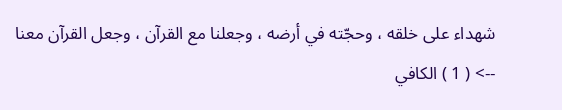شهداء على خلقه ، وحجّته في أرضه ، وجعلنا مع القرآن ، وجعل القرآن معنا
--> ( 1 ) الكافي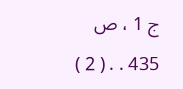ج 1 ، ص 435 . . ( 2 )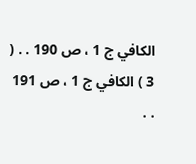الكافي ج 1 ، ص 190 . . ( 3 ) الكافي ج 1 ، ص 191 . .